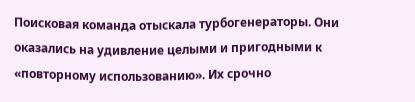Поисковая команда отыскала турбогенераторы. Они оказались на удивление целыми и пригодными к «повторному использованию». Их срочно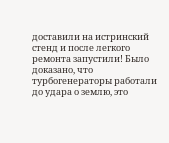доставили на истринский стенд и после легкого ремонта запустили! Было доказано, что турбогенераторы работали до удара о землю, это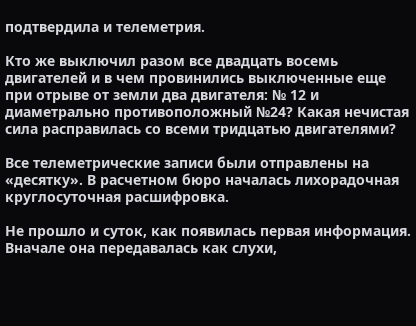подтвердила и телеметрия.

Кто же выключил разом все двадцать восемь двигателей и в чем провинились выключенные еще при отрыве от земли два двигателя: № 12 и диаметрально противоположный №24? Какая нечистая сила расправилась со всеми тридцатью двигателями?

Все телеметрические записи были отправлены на «десятку». В расчетном бюро началась лихорадочная круглосуточная расшифровка.

Не прошло и суток, как появилась первая информация. Вначале она передавалась как слухи,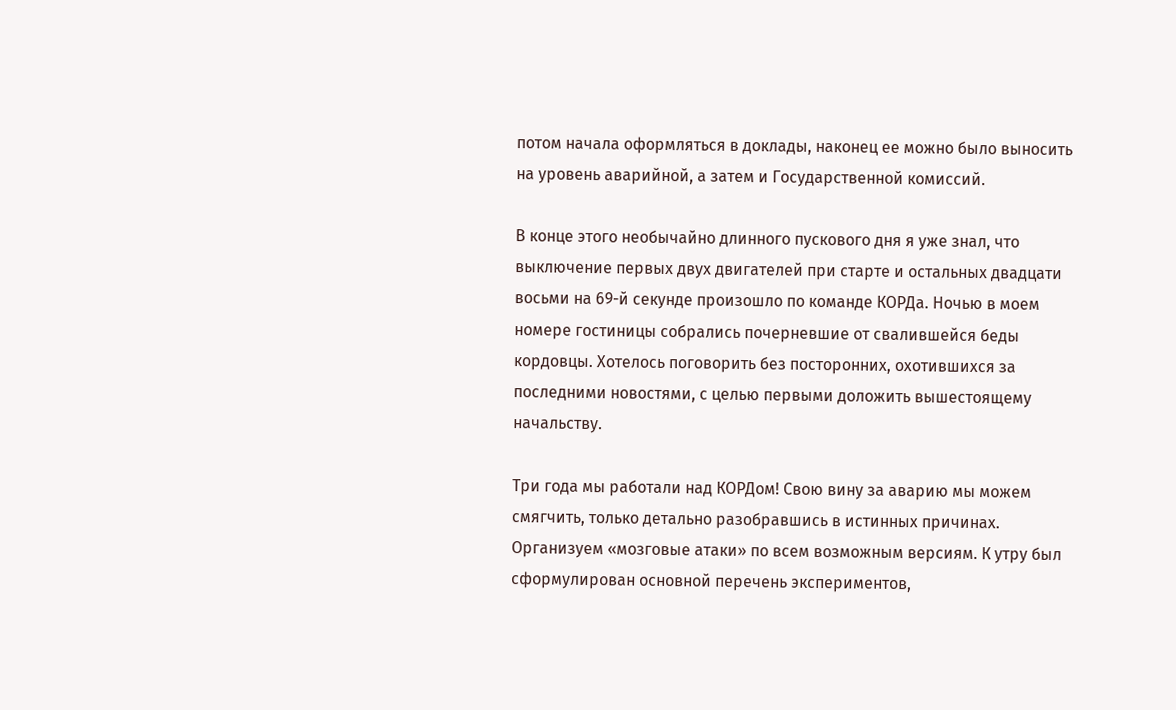потом начала оформляться в доклады, наконец ее можно было выносить на уровень аварийной, а затем и Государственной комиссий.

В конце этого необычайно длинного пускового дня я уже знал, что выключение первых двух двигателей при старте и остальных двадцати восьми на 69-й секунде произошло по команде КОРДа. Ночью в моем номере гостиницы собрались почерневшие от свалившейся беды кордовцы. Хотелось поговорить без посторонних, охотившихся за последними новостями, с целью первыми доложить вышестоящему начальству.

Три года мы работали над КОРДом! Свою вину за аварию мы можем смягчить, только детально разобравшись в истинных причинах. Организуем «мозговые атаки» по всем возможным версиям. К утру был сформулирован основной перечень экспериментов,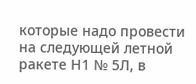которые надо провести на следующей летной ракете Н1 № 5Л, в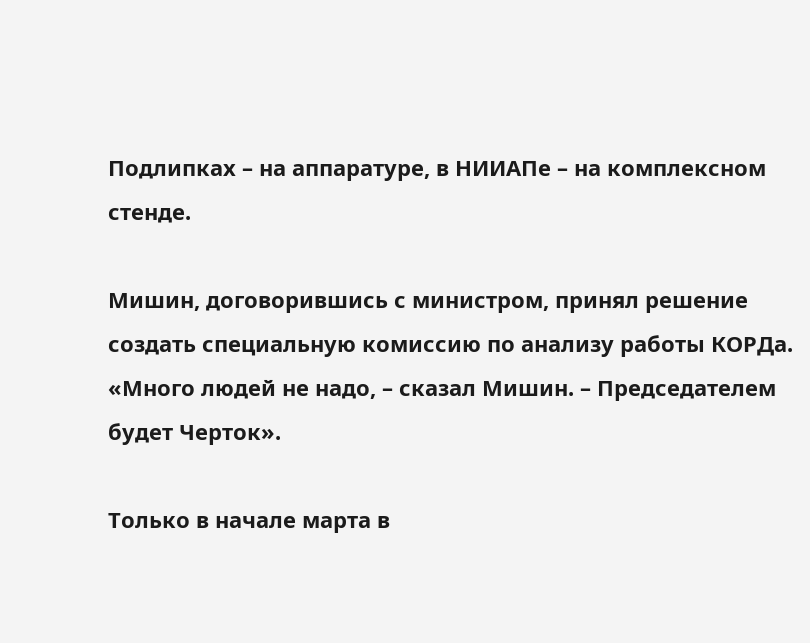Подлипках – на аппаратуре, в НИИАПе – на комплексном стенде.

Мишин, договорившись с министром, принял решение создать специальную комиссию по анализу работы КОРДа. «Много людей не надо, – сказал Мишин. – Председателем будет Черток».

Только в начале марта в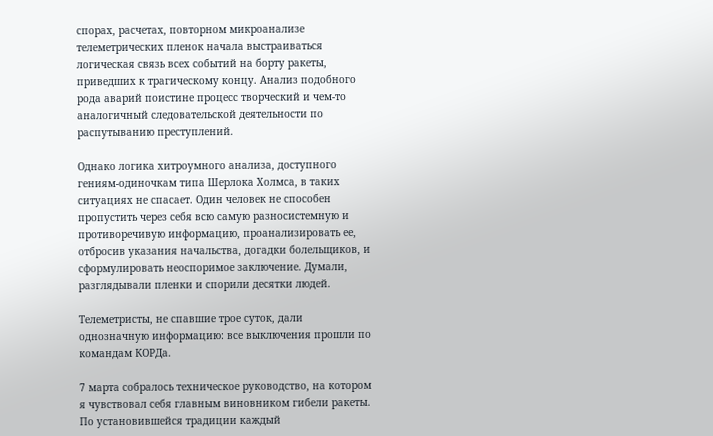спорах, расчетах, повторном микроанализе телеметрических пленок начала выстраиваться логическая связь всех событий на борту ракеты, приведших к трагическому концу. Анализ подобного рода аварий поистине процесс творческий и чем-то аналогичный следовательской деятельности по распутыванию преступлений.

Однако логика хитроумного анализа, доступного гениям-одиночкам типа Шерлока Холмса, в таких ситуациях не спасает. Один человек не способен пропустить через себя всю самую разносистемную и противоречивую информацию, проанализировать ее, отбросив указания начальства, догадки болельщиков, и сформулировать неоспоримое заключение. Думали, разглядывали пленки и спорили десятки людей.

Телеметристы, не спавшие трое суток, дали однозначную информацию: все выключения прошли по командам КОРДа.

7 марта собралось техническое руководство, на котором я чувствовал себя главным виновником гибели ракеты. По установившейся традиции каждый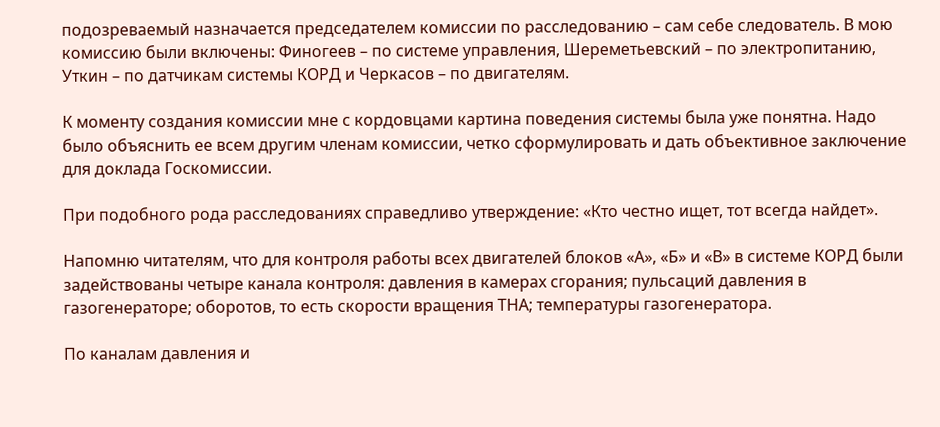подозреваемый назначается председателем комиссии по расследованию – сам себе следователь. В мою комиссию были включены: Финогеев – по системе управления, Шереметьевский – по электропитанию, Уткин – по датчикам системы КОРД и Черкасов – по двигателям.

К моменту создания комиссии мне с кордовцами картина поведения системы была уже понятна. Надо было объяснить ее всем другим членам комиссии, четко сформулировать и дать объективное заключение для доклада Госкомиссии.

При подобного рода расследованиях справедливо утверждение: «Кто честно ищет, тот всегда найдет».

Напомню читателям, что для контроля работы всех двигателей блоков «А», «Б» и «В» в системе КОРД были задействованы четыре канала контроля: давления в камерах сгорания; пульсаций давления в газогенераторе; оборотов, то есть скорости вращения ТНА; температуры газогенератора.

По каналам давления и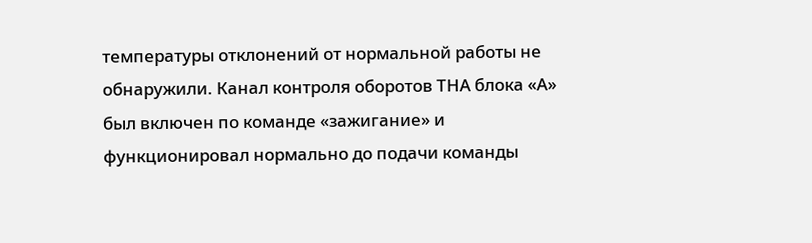температуры отклонений от нормальной работы не обнаружили. Канал контроля оборотов ТНА блока «А» был включен по команде «зажигание» и функционировал нормально до подачи команды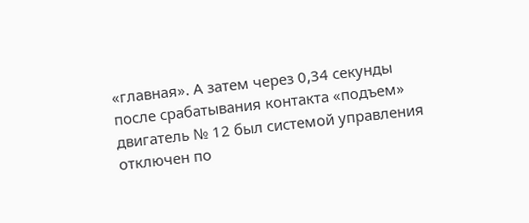«главная». А затем через 0,34 секунды после срабатывания контакта «подъем» двигатель № 12 был системой управления отключен по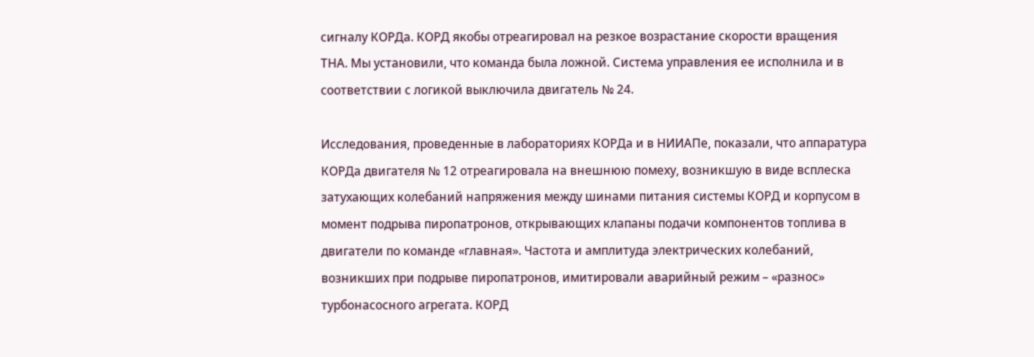сигналу КОРДа. КОРД якобы отреагировал на резкое возрастание скорости вращения ТНА. Мы установили, что команда была ложной. Система управления ее исполнила и в соответствии с логикой выключила двигатель № 24.

Исследования, проведенные в лабораториях КОРДа и в НИИАПе, показали, что аппаратура КОРДа двигателя № 12 отреагировала на внешнюю помеху, возникшую в виде всплеска затухающих колебаний напряжения между шинами питания системы КОРД и корпусом в момент подрыва пиропатронов, открывающих клапаны подачи компонентов топлива в двигатели по команде «главная». Частота и амплитуда электрических колебаний, возникших при подрыве пиропатронов, имитировали аварийный режим – «разнос» турбонасосного агрегата. КОРД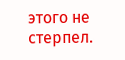этого не стерпел.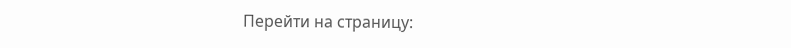Перейти на страницу: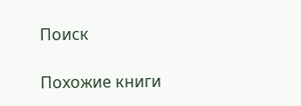Поиск

Похожие книги